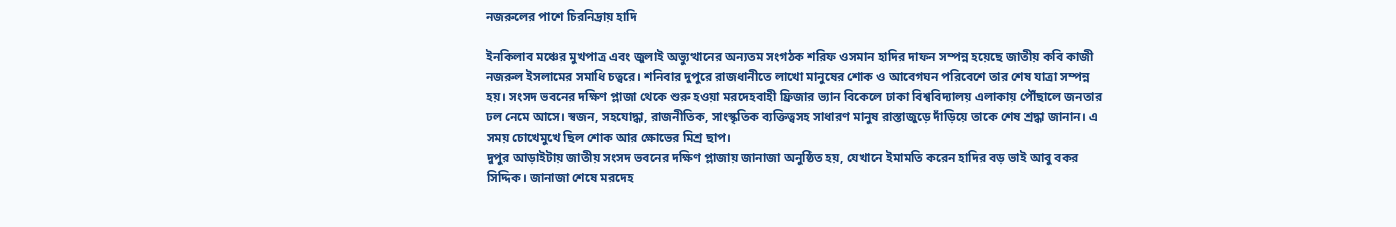নজরুলের পাশে চিরনিদ্রায় হাদি

ইনকিলাব মঞ্চের মুখপাত্র এবং জুলাই অভ্যুত্থানের অন্যতম সংগঠক শরিফ ওসমান হাদির দাফন সম্পন্ন হয়েছে জাতীয় কবি কাজী নজরুল ইসলামের সমাধি চত্বরে। শনিবার দুপুরে রাজধানীতে লাখো মানুষের শোক ও আবেগঘন পরিবেশে তার শেষ যাত্রা সম্পন্ন হয়। সংসদ ভবনের দক্ষিণ প্লাজা থেকে শুরু হওয়া মরদেহবাহী ফ্রিজার ভ্যান বিকেলে ঢাকা বিশ্ববিদ্যালয় এলাকায় পৌঁছালে জনতার ঢল নেমে আসে। স্বজন, সহযোদ্ধা, রাজনীতিক, সাংস্কৃতিক ব্যক্তিত্বসহ সাধারণ মানুষ রাস্তাজুড়ে দাঁড়িয়ে তাকে শেষ শ্রদ্ধা জানান। এ সময় চোখেমুখে ছিল শোক আর ক্ষোভের মিশ্র ছাপ।
দুপুর আড়াইটায় জাতীয় সংসদ ভবনের দক্ষিণ প্লাজায় জানাজা অনুষ্ঠিত হয়, যেখানে ইমামতি করেন হাদির বড় ভাই আবু বকর সিদ্দিক। জানাজা শেষে মরদেহ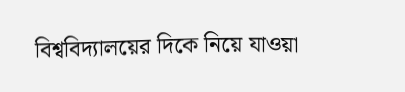বিশ্ববিদ্যালয়ের দিকে নিয়ে যাওয়া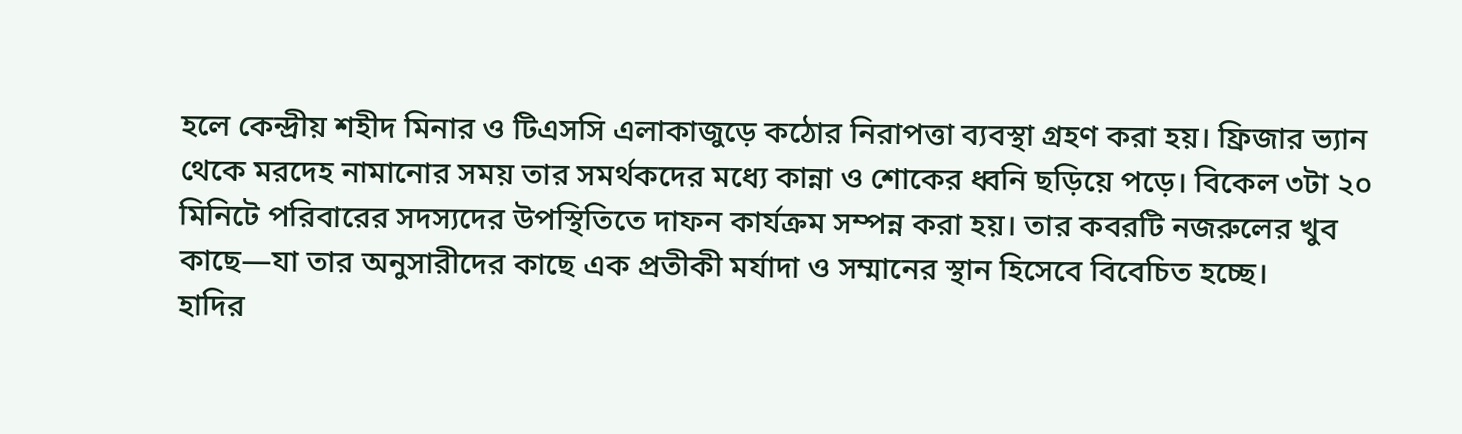হলে কেন্দ্রীয় শহীদ মিনার ও টিএসসি এলাকাজুড়ে কঠোর নিরাপত্তা ব্যবস্থা গ্রহণ করা হয়। ফ্রিজার ভ্যান থেকে মরদেহ নামানোর সময় তার সমর্থকদের মধ্যে কান্না ও শোকের ধ্বনি ছড়িয়ে পড়ে। বিকেল ৩টা ২০ মিনিটে পরিবারের সদস্যদের উপস্থিতিতে দাফন কার্যক্রম সম্পন্ন করা হয়। তার কবরটি নজরুলের খুব কাছে—যা তার অনুসারীদের কাছে এক প্রতীকী মর্যাদা ও সম্মানের স্থান হিসেবে বিবেচিত হচ্ছে।
হাদির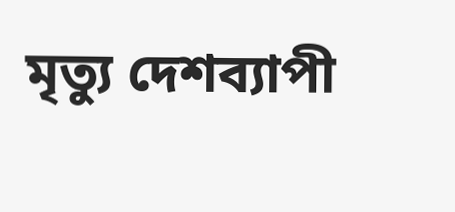মৃত্যু দেশব্যাপী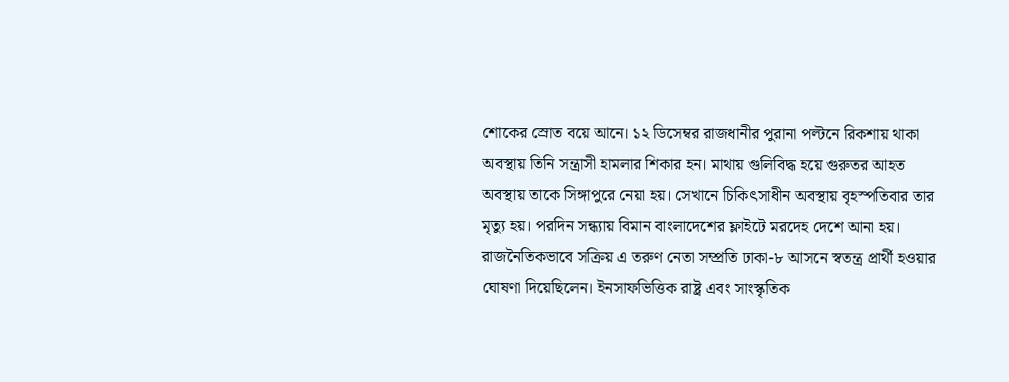শোকের স্রোত বয়ে আনে। ১২ ডিসেম্বর রাজধানীর পুরানা পল্টনে রিকশায় থাকা অবস্থায় তিনি সন্ত্রাসী হামলার শিকার হন। মাথায় গুলিবিদ্ধ হয়ে গুরুতর আহত অবস্থায় তাকে সিঙ্গাপুরে নেয়া হয়। সেখানে চিকিৎসাধীন অবস্থায় বৃহস্পতিবার তার মৃত্যু হয়। পরদিন সন্ধ্যায় বিমান বাংলাদেশের ফ্লাইটে মরদেহ দেশে আনা হয়। রাজনৈতিকভাবে সক্রিয় এ তরুণ নেতা সম্প্রতি ঢাকা-৮ আসনে স্বতন্ত্র প্রার্থী হওয়ার ঘোষণা দিয়েছিলেন। ইনসাফভিত্তিক রাষ্ট্র এবং সাংস্কৃতিক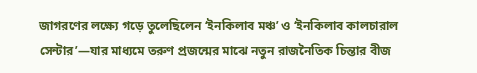জাগরণের লক্ষ্যে গড়ে তুলেছিলেন ‘ইনকিলাব মঞ্চ’ ও ‘ইনকিলাব কালচারাল সেন্টার’—যার মাধ্যমে তরুণ প্রজন্মের মাঝে নতুন রাজনৈতিক চিন্তার বীজ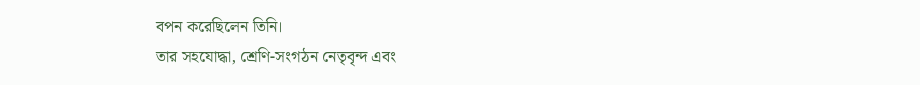বপন করেছিলেন তিনি।
তার সহযোদ্ধা, শ্রেণি-সংগঠন নেতৃবৃন্দ এবং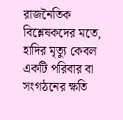রাজনৈতিক বিশ্লেষকদের মতে, হাদির মৃত্যু কেবল একটি পরিবার বা সংগঠনের ক্ষতি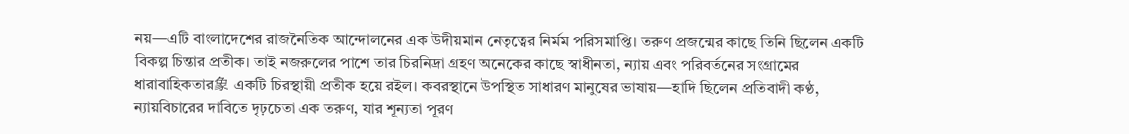নয়—এটি বাংলাদেশের রাজনৈতিক আন্দোলনের এক উদীয়মান নেতৃত্বের নির্মম পরিসমাপ্তি। তরুণ প্রজন্মের কাছে তিনি ছিলেন একটি বিকল্প চিন্তার প্রতীক। তাই নজরুলের পাশে তার চিরনিদ্রা গ্রহণ অনেকের কাছে স্বাধীনতা, ন্যায় এবং পরিবর্তনের সংগ্রামের ধারাবাহিকতার象 একটি চিরস্থায়ী প্রতীক হয়ে রইল। কবরস্থানে উপস্থিত সাধারণ মানুষের ভাষায়—হাদি ছিলেন প্রতিবাদী কণ্ঠ, ন্যায়বিচারের দাবিতে দৃঢ়চেতা এক তরুণ, যার শূন্যতা পূরণ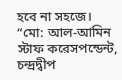হবে না সহজে।
“মো: আল-আমিন
স্টাফ করেসপন্ডেন্ট, চন্দ্রদ্বীপ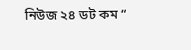নিউজ ২৪ ডট কম “